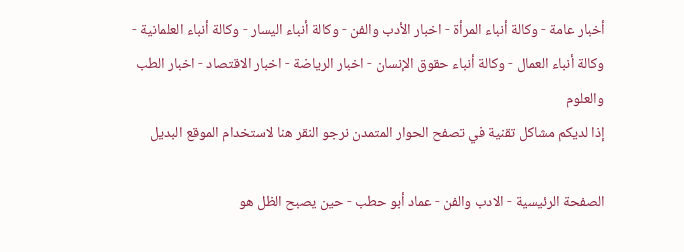أخبار عامة - وكالة أنباء المرأة - اخبار الأدب والفن - وكالة أنباء اليسار - وكالة أنباء العلمانية - وكالة أنباء العمال - وكالة أنباء حقوق الإنسان - اخبار الرياضة - اخبار الاقتصاد - اخبار الطب والعلوم
إذا لديكم مشاكل تقنية في تصفح الحوار المتمدن نرجو النقر هنا لاستخدام الموقع البديل

الصفحة الرئيسية - الادب والفن - عماد أبو حطب - حين يصبح الظل هو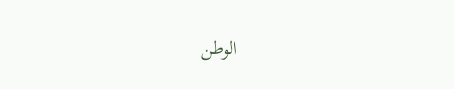الوطن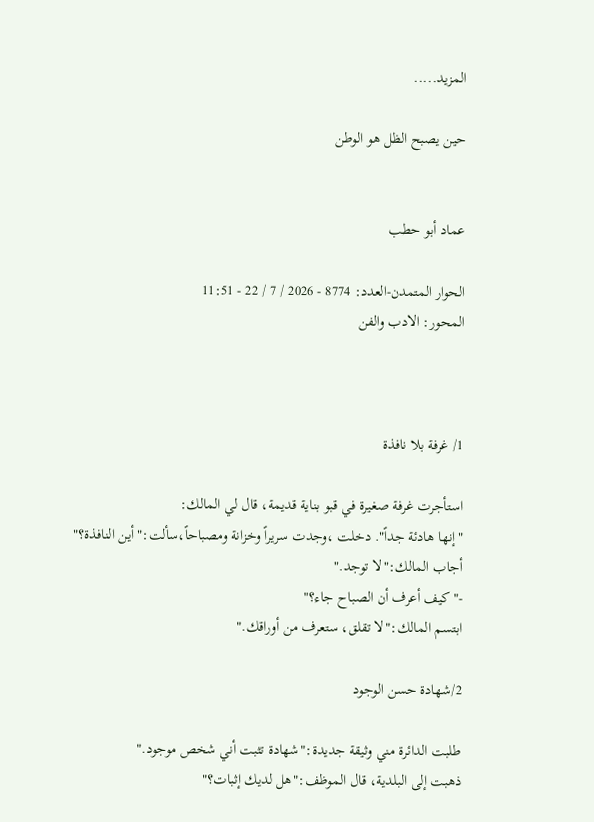المزيد.....

حين يصبح الظل هو الوطن


عماد أبو حطب

الحوار المتمدن-العدد: 8774 - 2026 / 7 / 22 - 11:51
المحور: الادب والفن



1/ غرفة بلا نافذة

استأجرت غرفة صغيرة في قبو بناية قديمة، قال لي المالك:
"إنها هادئة جداً". دخلت ،وجدت سريراً وخزانة ومصباحاً،سألت:"أين النافذة؟"
أجاب المالك:"لا توجد."
-"كيف أعرف أن الصباح جاء؟"
ابتسم المالك:"لا تقلق، ستعرف من أوراقك."

2/شهادة حسن الوجود

طلبت الدائرة مني وثيقة جديدة:"شهادة تثبت أني شخص موجود."
ذهبت إلى البلدية، قال الموظف:"هل لديك إثبات؟"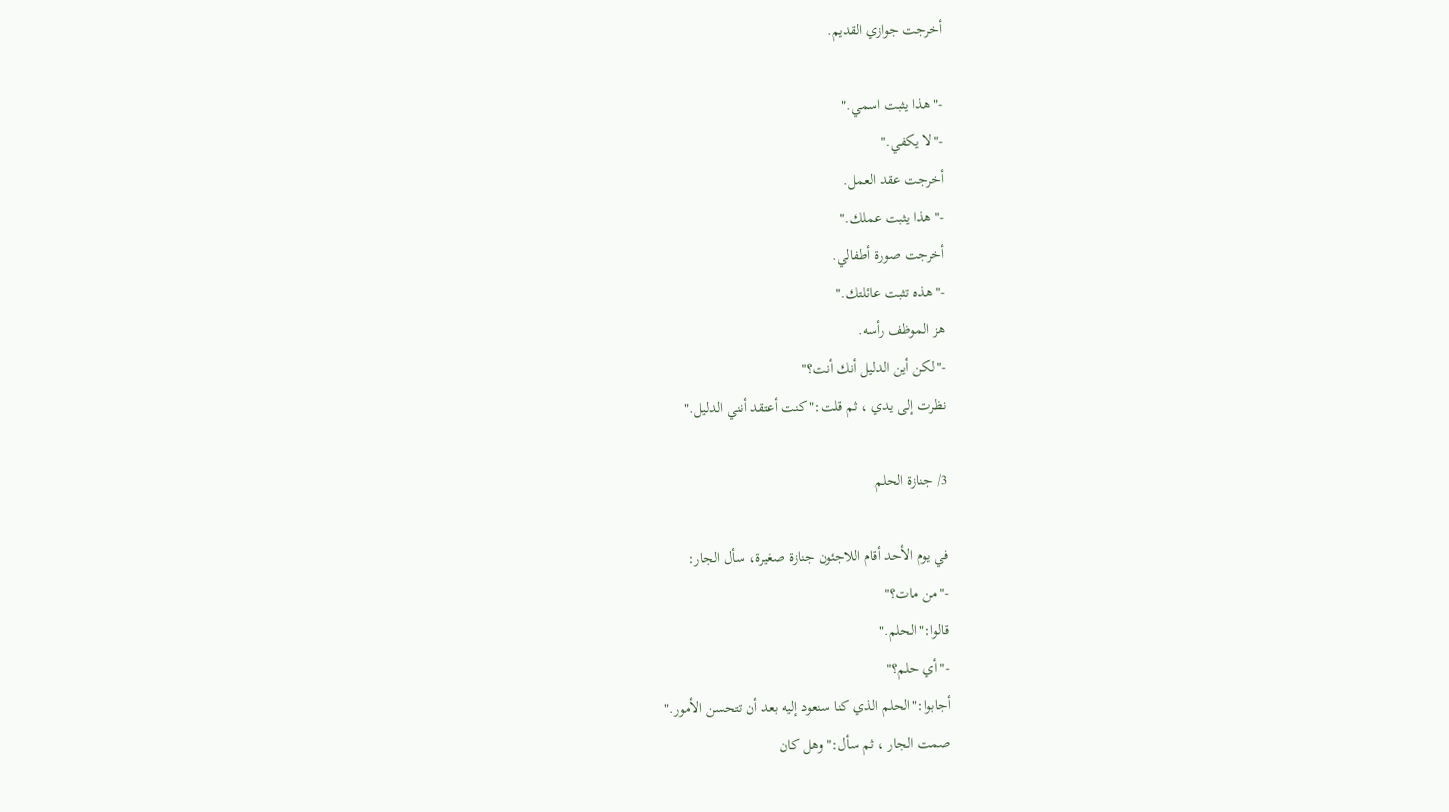أخرجت جوازي القديم.

-"هذا يثبت اسمي."
-"لا يكفي."
أخرجت عقد العمل.
-"هذا يثبت عملك."
أخرجت صورة أطفالي.
-"هذه تثبت عائلتك."
هز الموظف رأسه.
-"لكن أين الدليل أنك أنت؟"
نظرت إلى يدي ، ثم قلت:"كنت أعتقد أنني الدليل."

3/ جنازة الحلم

في يوم الأحد أقام اللاجئون جنازة صغيرة، سأل الجار:
-"من مات؟"
قالوا:"الحلم."
-"أي حلم؟"
أجابوا:"الحلم الذي كنا سنعود إليه بعد أن تتحسن الأمور."
صمت الجار ، ثم سأل:"وهل كان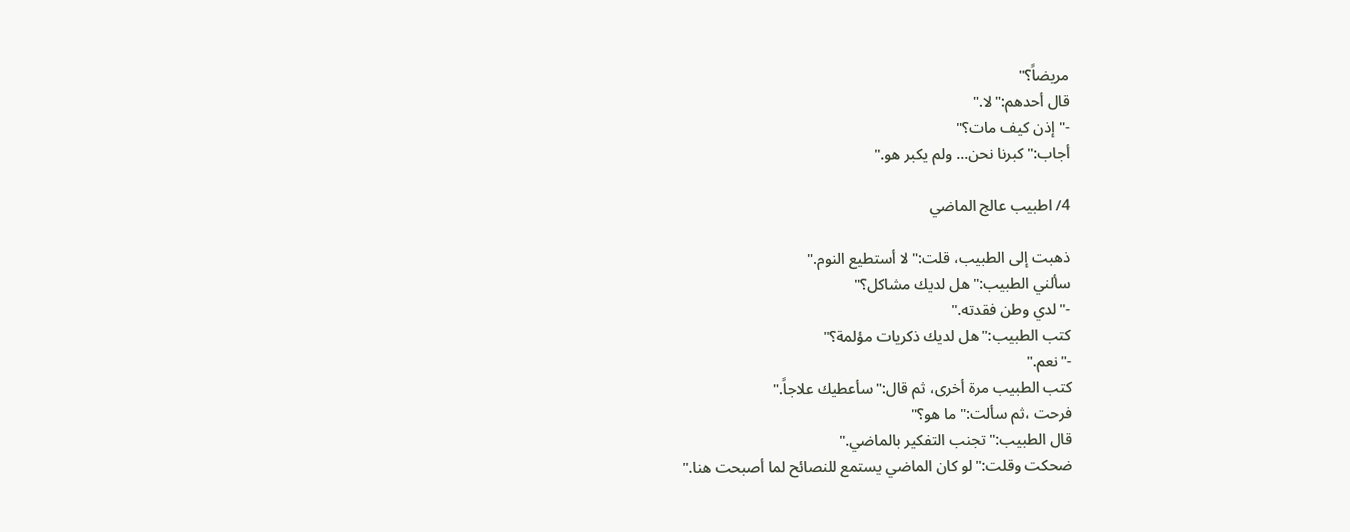مريضاً؟"
قال أحدهم:"لا."
-"إذن كيف مات؟"
أجاب:"كبرنا نحن... ولم يكبر هو."

4/ اطبيب عالج الماضي

ذهبت إلى الطبيب، قلت:"لا أستطيع النوم."
سألني الطبيب:"هل لديك مشاكل؟"
-"لدي وطن فقدته."
كتب الطبيب:"هل لديك ذكريات مؤلمة؟"
-"نعم."
كتب الطبيب مرة أخرى، ثم قال:"سأعطيك علاجاً."
فرحت ،ثم سألت:"ما هو؟"
قال الطبيب:"تجنب التفكير بالماضي."
ضحكت وقلت:"لو كان الماضي يستمع للنصائح لما أصبحت هنا."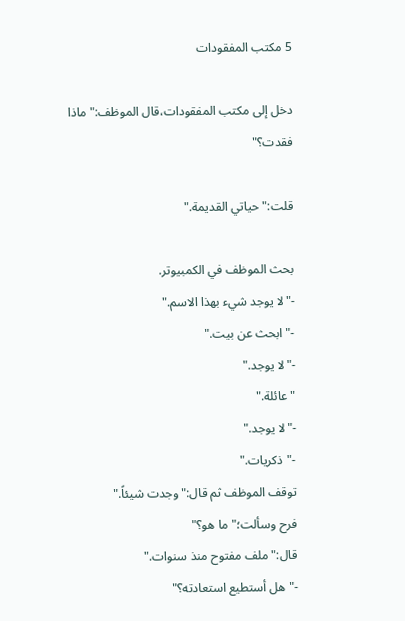5 مكتب المفقودات

دخل إلى مكتب المفقودات،قال الموظف:"ماذا فقدت؟"

قلت:"حياتي القديمة."

بحث الموظف في الكمبيوتر.
-"لا يوجد شيء بهذا الاسم."
-"ابحث عن بيت."
-"لا يوجد."
"عائلة."
-"لا يوجد."
-"ذكريات."
توقف الموظف ثم قال:"وجدت شيئاً."
فرح وسألت؛"ما هو؟"
قال:"ملف مفتوح منذ سنوات."
-"هل أستطيع استعادته؟"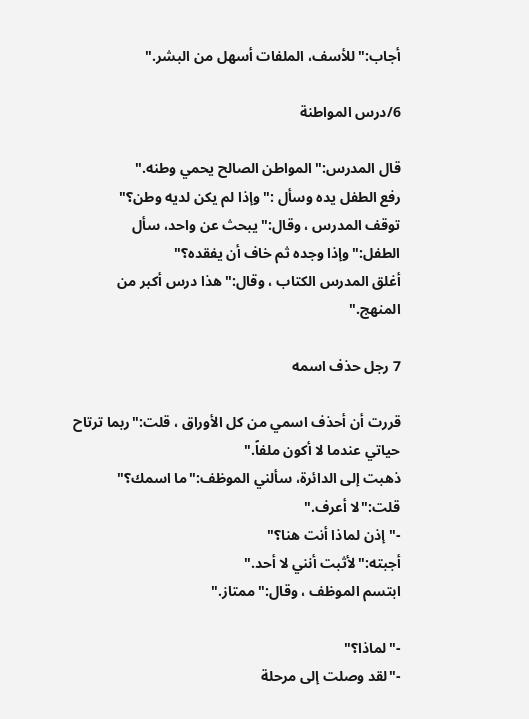أجاب:"للأسف، الملفات أسهل من البشر."

6/درس المواطنة

قال المدرس:"المواطن الصالح يحمي وطنه."
رفع الطفل يده وسأل :"وإذا لم يكن لديه وطن؟"
توقف المدرس ، وقال:"يبحث عن واحد، سأل الطفل:"وإذا وجده ثم خاف أن يفقده؟"
أغلق المدرس الكتاب ، وقال:"هذا درس أكبر من المنهج."

7 رجل حذف اسمه

قررت أن أحذف اسمي من كل الأوراق ، قلت:"ربما ترتاح حياتي عندما لا أكون ملفاً."
ذهبت إلى الدائرة، سألني الموظف:"ما اسمك؟"
قلت:"لا أعرف."
-"إذن لماذا أنت هنا؟"
أجبته:"لأثبت أنني لا أحد."
ابتسم الموظف ، وقال:"ممتاز."

-"لماذا؟"
-"لقد وصلت إلى مرحلة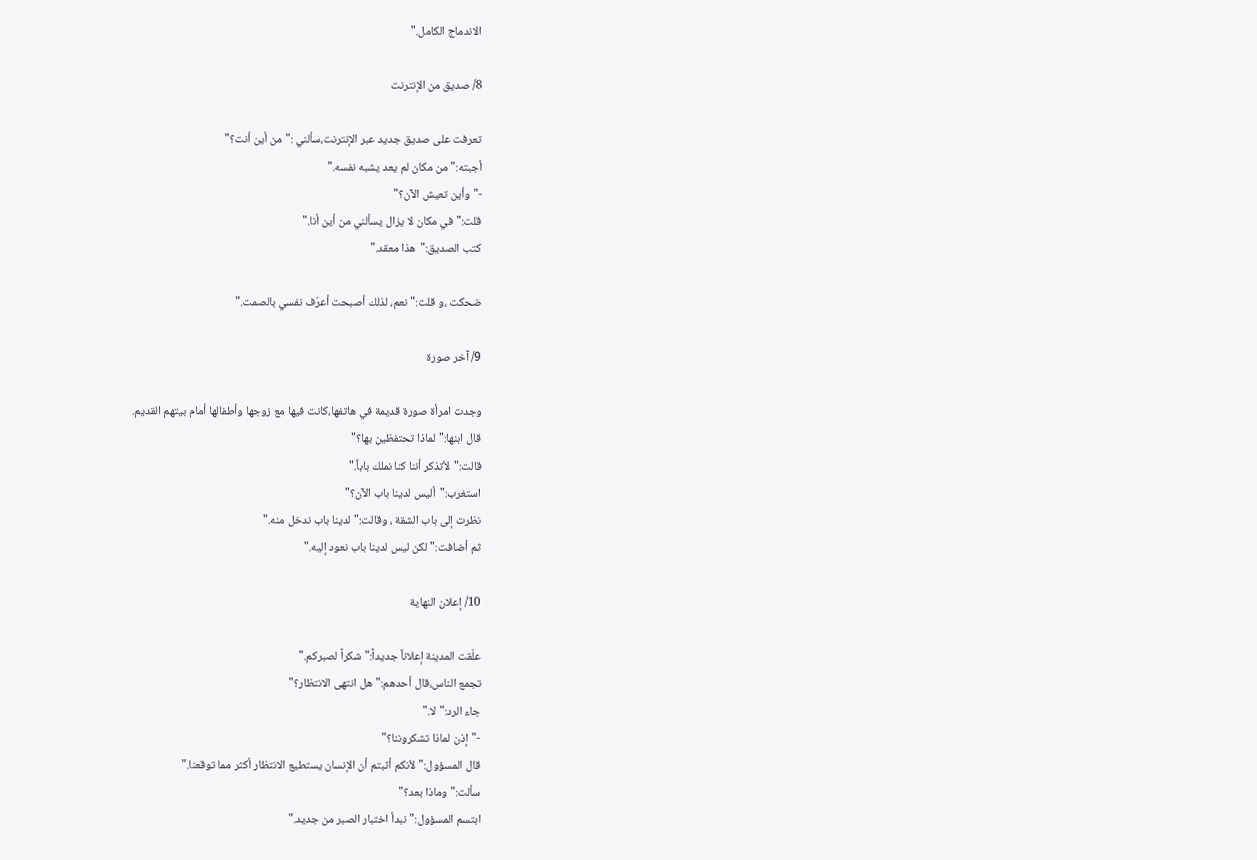الاندماج الكامل."

8/ صديق من الإنترنت

تعرفت على صديق جديد عبر الإنترنت،سألني :"من أين أنت؟"
أجبته:"من مكان لم يعد يشبه نفسه."
-"وأين تعيش الآن؟"
قلت:"في مكان لا يزال يسألني من أين أنا."
كتب الصديق:"هذا معقد."

ضحكت ،و قلت:"نعم، لذلك أصبحت أعرّف نفسي بالصمت."

9/ آخر صورة

وجدت امرأة صورة قديمة في هاتفها،كانت فيها مع زوجها وأطفالها أمام بيتهم القديم.
قال ابنها:"لماذا تحتفظين بها؟"
قالت:"لأتذكر أننا كنا نملك باباً."
استغرب:"أليس لدينا باب الآن؟"
نظرت إلى باب الشقة ، وقالت:"لدينا باب ندخل منه."
ثم أضافت:"لكن ليس لدينا باب نعود إليه."

10/ إعلان النهاية

علّقت المدينة إعلاناً جديداً:"شكراً لصبركم."
تجمع الناس،قال أحدهم:"هل انتهى الانتظار؟"
جاء الرد:"لا."
-"إذن لماذا تشكروننا؟"
قال المسؤول:"لأنكم أثبتم أن الإنسان يستطيع الانتظار أكثر مما توقعنا."
سألت:"وماذا بعد؟"
ابتسم المسؤول:"نبدأ اختبار الصبر من جديد."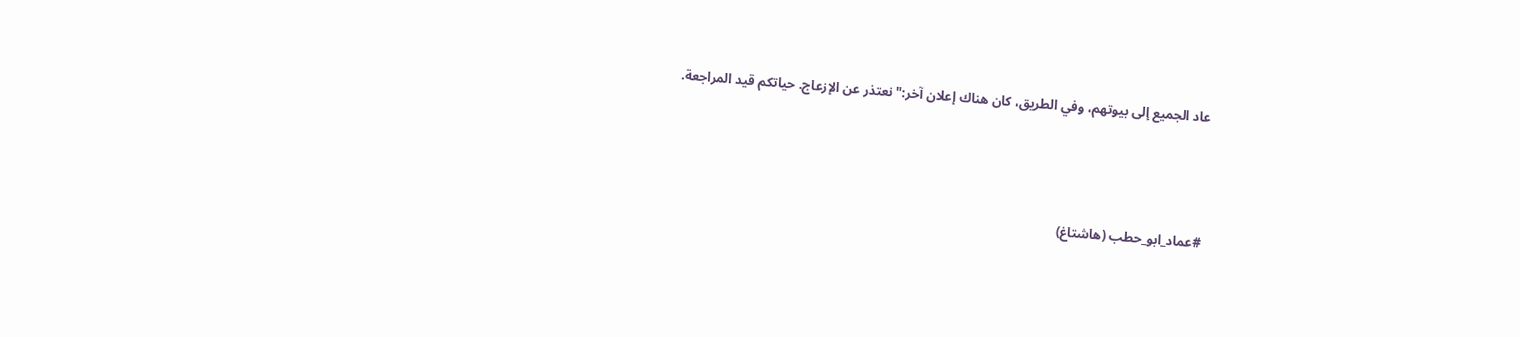عاد الجميع إلى بيوتهم، وفي الطريق، كان هناك إعلان آخر:"نعتذر عن الإزعاج. حياتكم قيد المراجعة.



#عماد_ابو_حطب (هاشتاغ)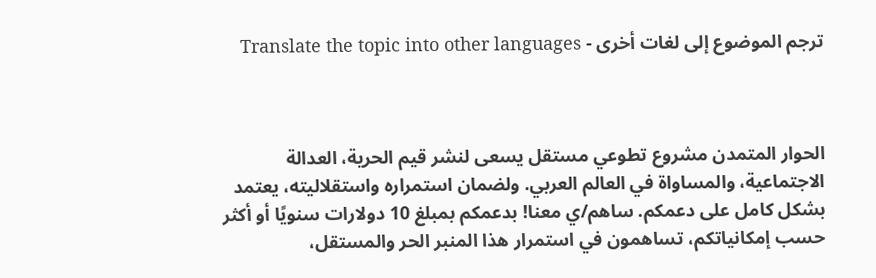ترجم الموضوع إلى لغات أخرى - Translate the topic into other languages



الحوار المتمدن مشروع تطوعي مستقل يسعى لنشر قيم الحرية، العدالة الاجتماعية، والمساواة في العالم العربي. ولضمان استمراره واستقلاليته، يعتمد بشكل كامل على دعمكم. ساهم/ي معنا! بدعمكم بمبلغ 10 دولارات سنويًا أو أكثر حسب إمكانياتكم، تساهمون في استمرار هذا المنبر الحر والمستقل،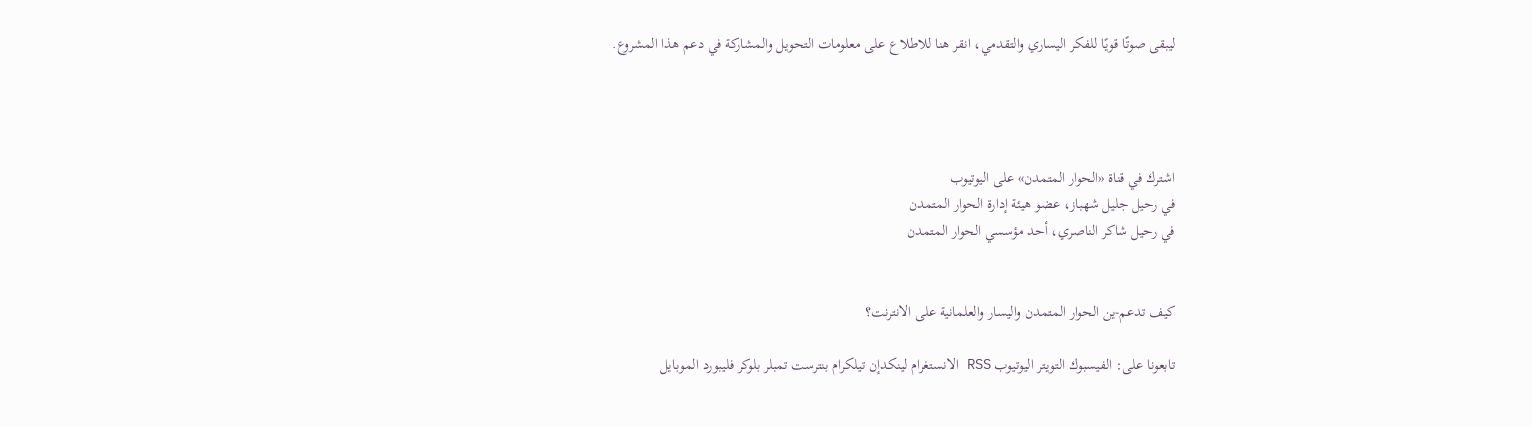ليبقى صوتًا قويًا للفكر اليساري والتقدمي، انقر هنا للاطلاع على معلومات التحويل والمشاركة في دعم هذا المشروع.




اشترك في قناة «الحوار المتمدن» على اليوتيوب
في رحيل جليل شهباز، عضو هيئة إدارة الحوار المتمدن
في رحيل شاكر الناصري، أحد مؤسسي الحوار المتمدن


كيف تدعم-ين الحوار المتمدن واليسار والعلمانية على الانترنت؟

تابعونا على: الفيسبوك التويتر اليوتيوب RSS الانستغرام لينكدإن تيلكرام بنترست تمبلر بلوكر فليبورد الموبايل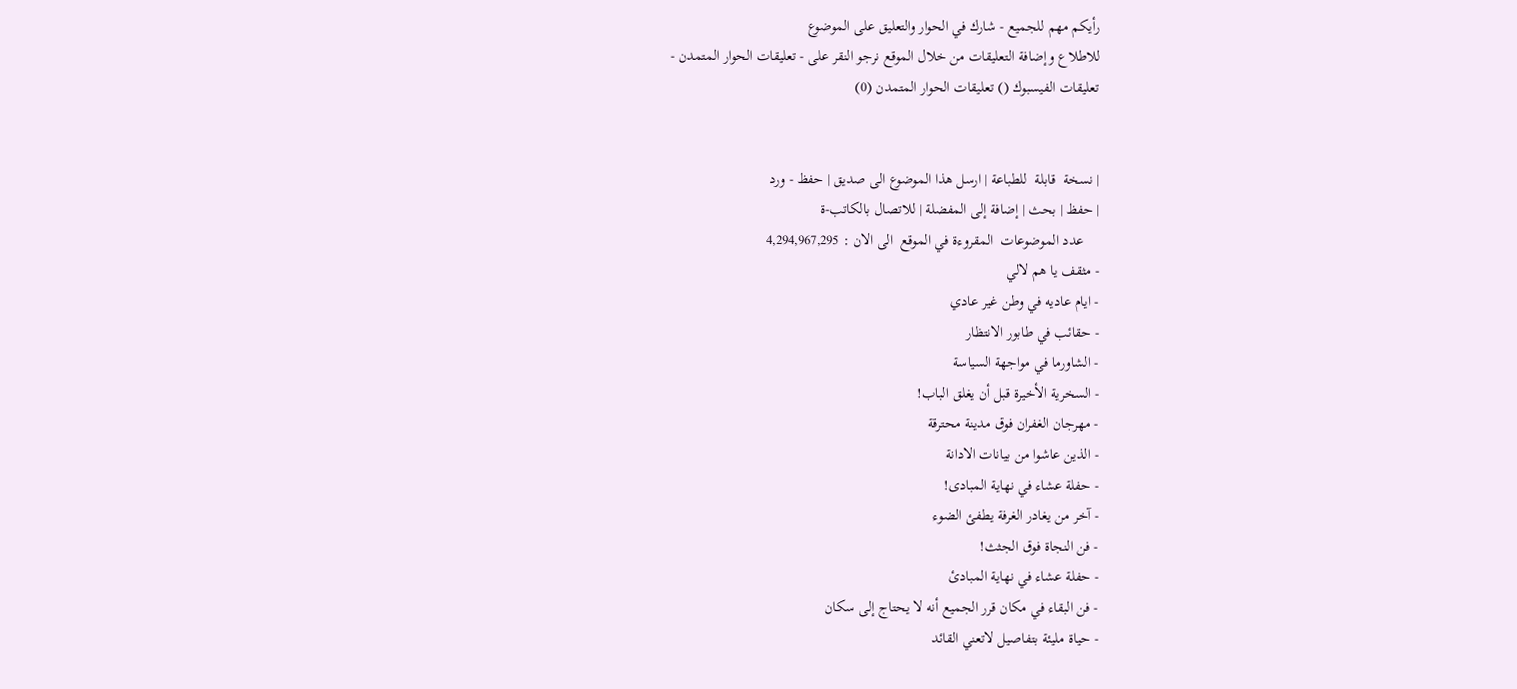رأيكم مهم للجميع - شارك في الحوار والتعليق على الموضوع
للاطلاع وإضافة التعليقات من خلال الموقع نرجو النقر على - تعليقات الحوار المتمدن -
تعليقات الفيسبوك () تعليقات الحوار المتمدن (0)


| نسخة  قابلة  للطباعة | ارسل هذا الموضوع الى صديق | حفظ - ورد
| حفظ | بحث | إضافة إلى المفضلة | للاتصال بالكاتب-ة
    عدد الموضوعات  المقروءة في الموقع  الى الان : 4,294,967,295
- مثقف يا هم لالي
- ايام عاديه في وطن غير عادي
- حقائب في طابور الانتظار
- الشاورما في مواجهة السياسة
- السخرية الأخيرة قبل أن يغلق الباب!
- مهرجان الغفران فوق مدينة محترقة
- الذين عاشوا من بيانات الادانة
- حفلة عشاء في نهاية المبادى!
- آخر من يغادر الغرفة يطفئ الضوء
- فن النجاة فوق الجثث!
- حفلة عشاء في نهاية المبادئ
- فن البقاء في مكان قرر الجميع أنه لا يحتاج إلى سكان
- حياة مليئة بتفاصيل لاتعني القائد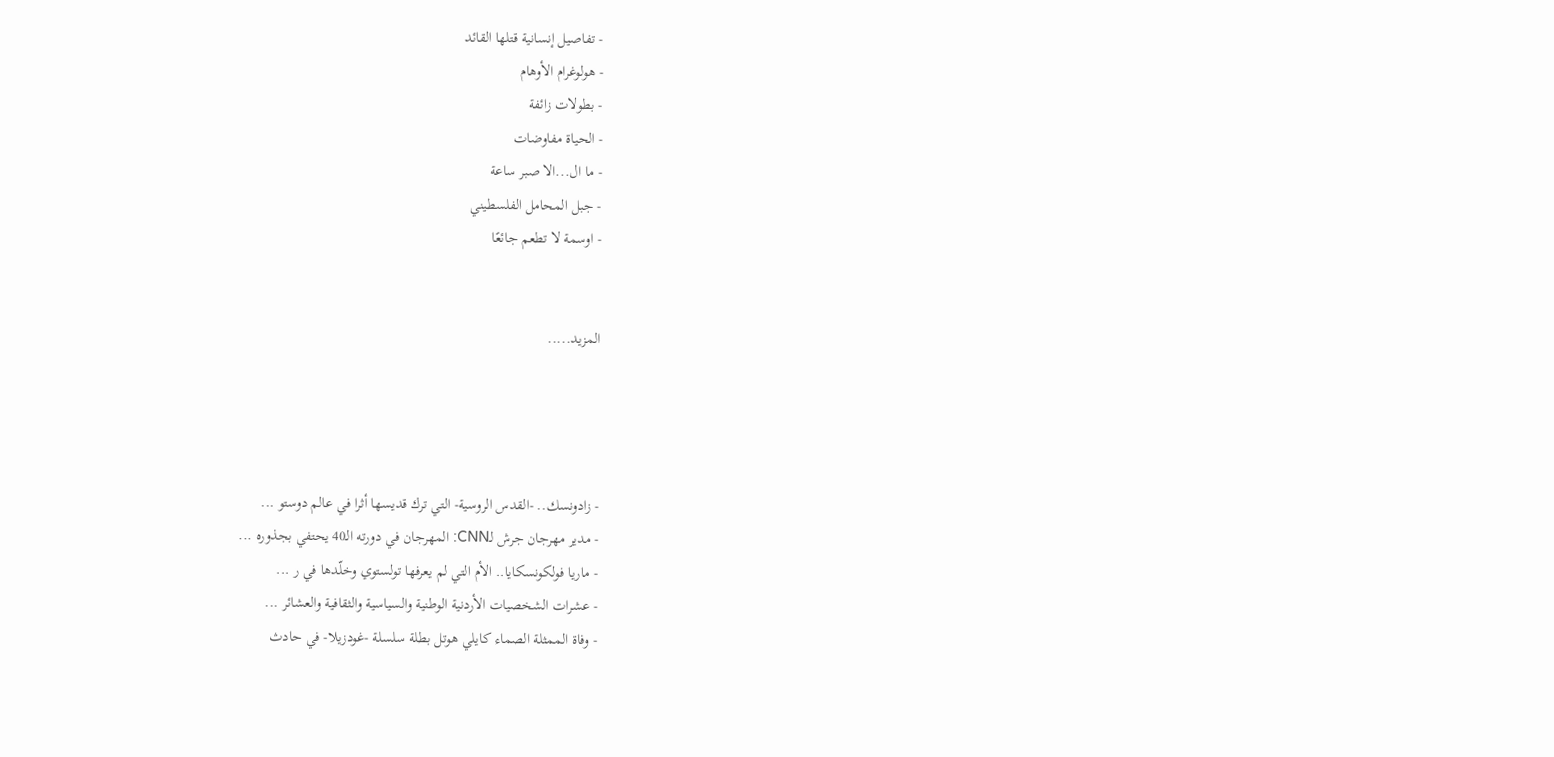- تفاصيل إنسانية قتلها القائد
- هولوغرام الأوهام
- بطولات زائفة
- الحياة مفاوضات
- ما ال...الا صبر ساعة
- جبل المحامل الفلسطيني
- اوسمة لا تطعم جائعًا


المزيد.....




- زادونسك.. -القدس الروسية- التي ترك قديسها أثرا في عالم دوستو ...
- مدير مهرجان جرش لـCNN: المهرجان في دورته الـ40 يحتفي بجذوره ...
- ماريا فولكونسكايا.. الأم التي لم يعرفها تولستوي وخلّدها في ر ...
- عشرات الشخصيات الأردنية الوطنية والسياسية والثقافية والعشائر ...
- وفاة الممثلة الصماء كايلي هوتل بطلة سلسلة -غودزيلا- في حادث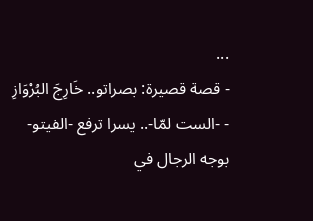...
- قصة قصيرة: بصراتو.. خَارِجَ البُرْوَازِ
- -الست لمّا-.. يسرا ترفع -الفيتو- بوجه الرجال في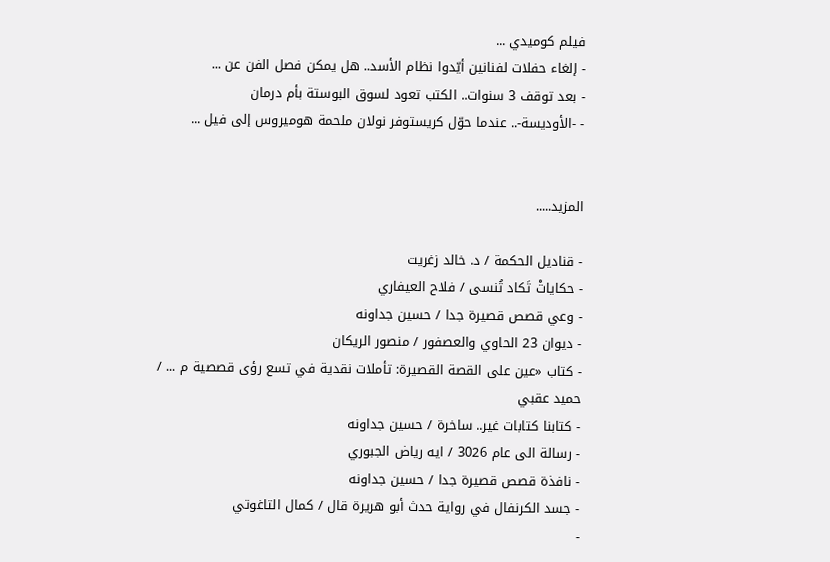فيلم كوميدي ...
- إلغاء حفلات لفنانين أيّدوا نظام الأسد.. هل يمكن فصل الفن عن ...
- بعد توقف 3 سنوات.. الكتب تعود لسوق البوستة بأم درمان
- -الأوديسة-.. عندما حوّل كريستوفر نولان ملحمة هوميروس إلى فيل ...


المزيد.....

- قناديل الحكمة / د. خالد زغريت
- حكاياتْ تَكاد تُنسى / فلاح العيفاري
- وعي قصص قصيرة جدا / حسين جداونه
- ديوان 23 الحاوي والعصفور / منصور الريكان
- كتاب «عين على القصة القصيرة: تأملات نقدية في تسع رؤى قصصية م ... / حميد عقبي
- كتابنا كتابات غير.. ساخرة / حسين جداونه
- رسالة الى عام 3026 / ايه رياض الجبوري
- نافذة قصص قصيرة جدا / حسين جداونه
- جسد الكرنفال في رواية حدث أبو هريرة قال / كمال التاغوتي
-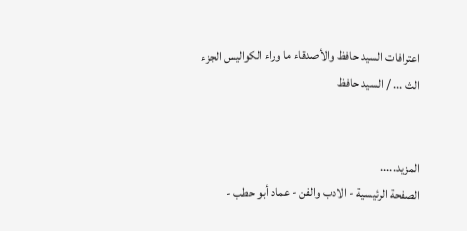اعترافات السيد حافظ والأصدقاء ما وراء الكواليس الجزء الث ... / السيد حافظ


المزيد.....
الصفحة الرئيسية - الادب والفن - عماد أبو حطب -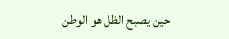حين يصبح الظل هو الوطن